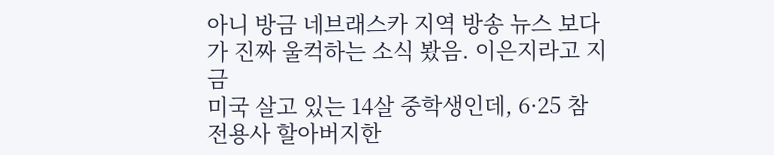아니 방금 네브래스카 지역 방송 뉴스 보다가 진짜 울컥하는 소식 봤음. 이은지라고 지금
미국 살고 있는 14살 중학생인데, 6·25 참전용사 할아버지한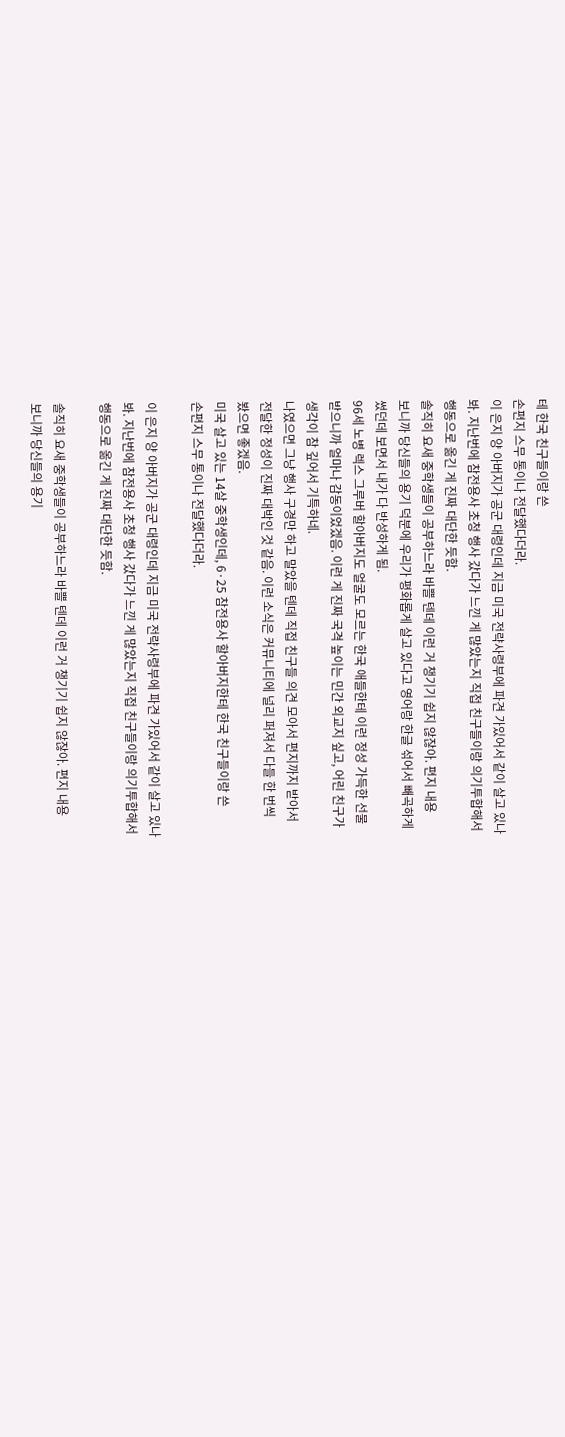테 한국 친구들이랑 쓴
손편지 스무 통이나 전달했다더라.
이 은지 양 아버지가 공군 대령인데 지금 미국 전략사령부에 파견 가있어서 같이 살고 있나
봐. 지난번에 참전용사 초청 행사 갔다가 느낀 게 많았는지 직접 친구들이랑 의기투합해서
행동으로 옮긴 게 진짜 대단한 듯함.
솔직히 요새 중학생들이 공부하느라 바쁠 텐데 이런 거 챙기기 쉽지 않잖아. 편지 내용
보니까 당신들의 용기 덕분에 우리가 평화롭게 살고 있다고 영어랑 한글 섞어서 빼곡하게
썼던데 보면서 내가 다 반성하게 됨.
96세 노병 렉스 그루버 할아버지도 얼굴도 모르는 한국 애들한테 이런 정성 가득한 선물
받으니까 얼마나 감동이었겠음. 이런 게 진짜 국격 높이는 민간 외교지 싶고, 어린 친구가
생각이 참 깊어서 기특하네.
나였으면 그냥 행사 구경만 하고 말았을 텐데 직접 친구들 의견 모아서 편지까지 받아서
전달한 정성이 진짜 대박인 것 같음. 이런 소식은 커뮤니티에 널리 퍼져서 다들 한 번씩
봤으면 좋겠음.
미국 살고 있는 14살 중학생인데, 6·25 참전용사 할아버지한테 한국 친구들이랑 쓴
손편지 스무 통이나 전달했다더라.

이 은지 양 아버지가 공군 대령인데 지금 미국 전략사령부에 파견 가있어서 같이 살고 있나
봐. 지난번에 참전용사 초청 행사 갔다가 느낀 게 많았는지 직접 친구들이랑 의기투합해서
행동으로 옮긴 게 진짜 대단한 듯함.

솔직히 요새 중학생들이 공부하느라 바쁠 텐데 이런 거 챙기기 쉽지 않잖아. 편지 내용
보니까 당신들의 용기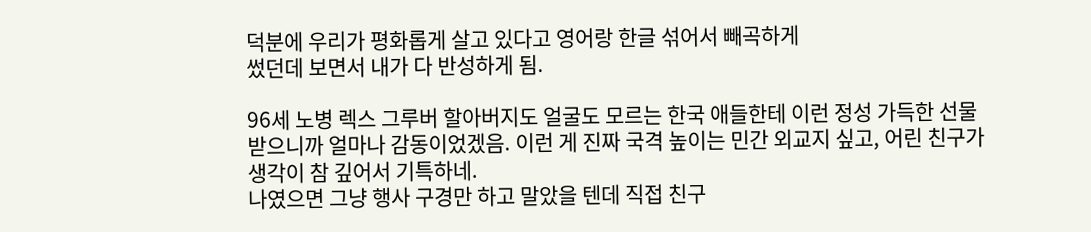덕분에 우리가 평화롭게 살고 있다고 영어랑 한글 섞어서 빼곡하게
썼던데 보면서 내가 다 반성하게 됨.

96세 노병 렉스 그루버 할아버지도 얼굴도 모르는 한국 애들한테 이런 정성 가득한 선물
받으니까 얼마나 감동이었겠음. 이런 게 진짜 국격 높이는 민간 외교지 싶고, 어린 친구가
생각이 참 깊어서 기특하네.
나였으면 그냥 행사 구경만 하고 말았을 텐데 직접 친구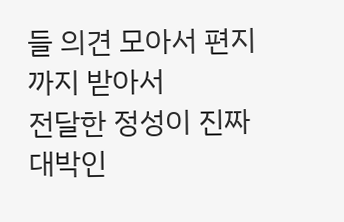들 의견 모아서 편지까지 받아서
전달한 정성이 진짜 대박인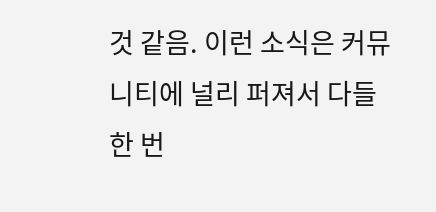것 같음. 이런 소식은 커뮤니티에 널리 퍼져서 다들 한 번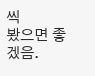씩
봤으면 좋겠음.